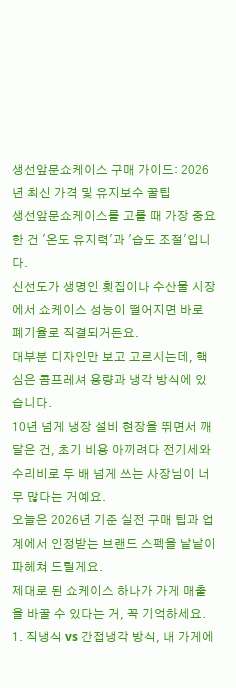생선앞문쇼케이스 구매 가이드: 2026년 최신 가격 및 유지보수 꿀팁
생선앞문쇼케이스를 고를 때 가장 중요한 건 '온도 유지력'과 '습도 조절'입니다.
신선도가 생명인 횟집이나 수산물 시장에서 쇼케이스 성능이 떨어지면 바로 폐기율로 직결되거든요.
대부분 디자인만 보고 고르시는데, 핵심은 콤프레셔 용량과 냉각 방식에 있습니다.
10년 넘게 냉장 설비 현장을 뛰면서 깨달은 건, 초기 비용 아끼려다 전기세와 수리비로 두 배 넘게 쓰는 사장님이 너무 많다는 거예요.
오늘은 2026년 기준 실전 구매 팁과 업계에서 인정받는 브랜드 스펙을 낱낱이 파헤쳐 드릴게요.
제대로 된 쇼케이스 하나가 가게 매출을 바꿀 수 있다는 거, 꼭 기억하세요.
1. 직냉식 vs 간접냉각 방식, 내 가게에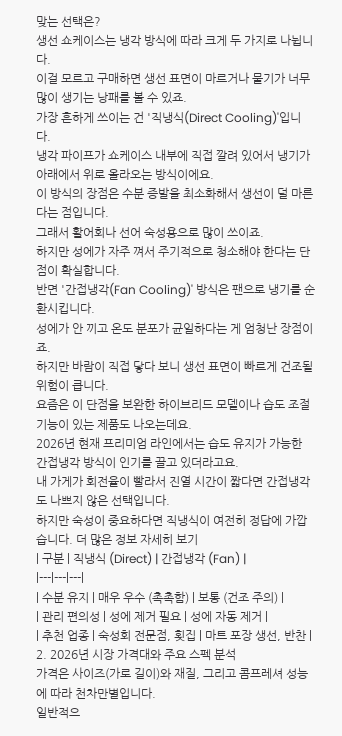맞는 선택은?
생선 쇼케이스는 냉각 방식에 따라 크게 두 가지로 나뉩니다.
이걸 모르고 구매하면 생선 표면이 마르거나 물기가 너무 많이 생기는 낭패를 볼 수 있죠.
가장 흔하게 쓰이는 건 '직냉식(Direct Cooling)'입니다.
냉각 파이프가 쇼케이스 내부에 직접 깔려 있어서 냉기가 아래에서 위로 올라오는 방식이에요.
이 방식의 장점은 수분 증발을 최소화해서 생선이 덜 마른다는 점입니다.
그래서 활어회나 선어 숙성용으로 많이 쓰이죠.
하지만 성에가 자주 껴서 주기적으로 청소해야 한다는 단점이 확실합니다.
반면 '간접냉각(Fan Cooling)' 방식은 팬으로 냉기를 순환시킵니다.
성에가 안 끼고 온도 분포가 균일하다는 게 엄청난 장점이죠.
하지만 바람이 직접 닿다 보니 생선 표면이 빠르게 건조될 위험이 큽니다.
요즘은 이 단점을 보완한 하이브리드 모델이나 습도 조절 기능이 있는 제품도 나오는데요.
2026년 현재 프리미엄 라인에서는 습도 유지가 가능한 간접냉각 방식이 인기를 끌고 있더라고요.
내 가게가 회전율이 빨라서 진열 시간이 짧다면 간접냉각도 나쁘지 않은 선택입니다.
하지만 숙성이 중요하다면 직냉식이 여전히 정답에 가깝습니다. 더 많은 정보 자세히 보기
| 구분 | 직냉식 (Direct) | 간접냉각 (Fan) |
|---|---|---|
| 수분 유지 | 매우 우수 (촉촉함) | 보통 (건조 주의) |
| 관리 편의성 | 성에 제거 필요 | 성에 자동 제거 |
| 추천 업종 | 숙성회 전문점, 횟집 | 마트 포장 생선, 반찬 |
2. 2026년 시장 가격대와 주요 스펙 분석
가격은 사이즈(가로 길이)와 재질, 그리고 콤프레셔 성능에 따라 천차만별입니다.
일반적으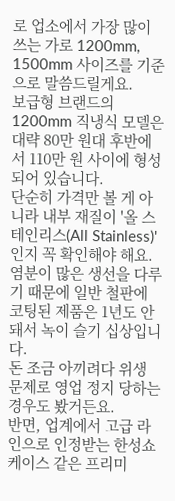로 업소에서 가장 많이 쓰는 가로 1200mm, 1500mm 사이즈를 기준으로 말씀드릴게요.
보급형 브랜드의 1200mm 직냉식 모델은 대략 80만 원대 후반에서 110만 원 사이에 형성되어 있습니다.
단순히 가격만 볼 게 아니라 내부 재질이 '올 스테인리스(All Stainless)'인지 꼭 확인해야 해요.
염분이 많은 생선을 다루기 때문에 일반 철판에 코팅된 제품은 1년도 안 돼서 녹이 슬기 십상입니다.
돈 조금 아끼려다 위생 문제로 영업 정지 당하는 경우도 봤거든요.
반면, 업계에서 고급 라인으로 인정받는 한성쇼케이스 같은 프리미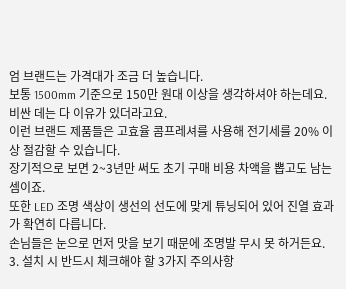엄 브랜드는 가격대가 조금 더 높습니다.
보통 1500mm 기준으로 150만 원대 이상을 생각하셔야 하는데요.
비싼 데는 다 이유가 있더라고요.
이런 브랜드 제품들은 고효율 콤프레셔를 사용해 전기세를 20% 이상 절감할 수 있습니다.
장기적으로 보면 2~3년만 써도 초기 구매 비용 차액을 뽑고도 남는 셈이죠.
또한 LED 조명 색상이 생선의 선도에 맞게 튜닝되어 있어 진열 효과가 확연히 다릅니다.
손님들은 눈으로 먼저 맛을 보기 때문에 조명발 무시 못 하거든요.
3. 설치 시 반드시 체크해야 할 3가지 주의사항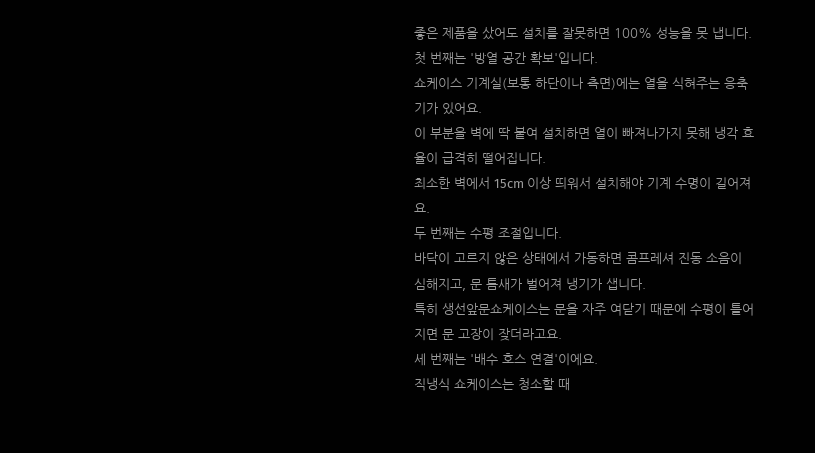좋은 제품을 샀어도 설치를 잘못하면 100% 성능을 못 냅니다.
첫 번째는 '방열 공간 확보'입니다.
쇼케이스 기계실(보통 하단이나 측면)에는 열을 식혀주는 응축기가 있어요.
이 부분을 벽에 딱 붙여 설치하면 열이 빠져나가지 못해 냉각 효율이 급격히 떨어집니다.
최소한 벽에서 15cm 이상 띄워서 설치해야 기계 수명이 길어져요.
두 번째는 수평 조절입니다.
바닥이 고르지 않은 상태에서 가동하면 콤프레셔 진동 소음이 심해지고, 문 틈새가 벌어져 냉기가 샙니다.
특히 생선앞문쇼케이스는 문을 자주 여닫기 때문에 수평이 틀어지면 문 고장이 잦더라고요.
세 번째는 '배수 호스 연결'이에요.
직냉식 쇼케이스는 청소할 때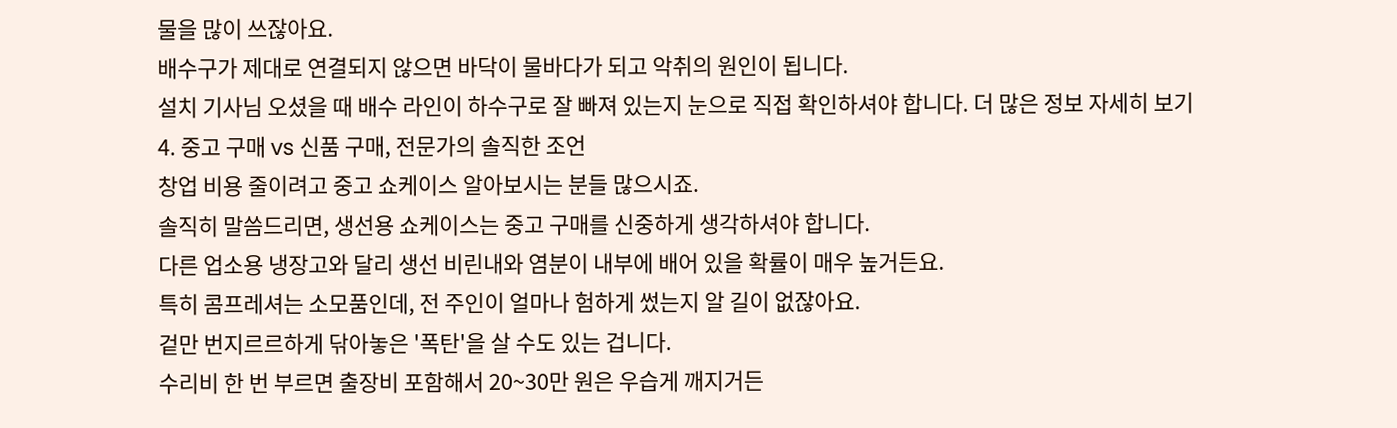물을 많이 쓰잖아요.
배수구가 제대로 연결되지 않으면 바닥이 물바다가 되고 악취의 원인이 됩니다.
설치 기사님 오셨을 때 배수 라인이 하수구로 잘 빠져 있는지 눈으로 직접 확인하셔야 합니다. 더 많은 정보 자세히 보기
4. 중고 구매 vs 신품 구매, 전문가의 솔직한 조언
창업 비용 줄이려고 중고 쇼케이스 알아보시는 분들 많으시죠.
솔직히 말씀드리면, 생선용 쇼케이스는 중고 구매를 신중하게 생각하셔야 합니다.
다른 업소용 냉장고와 달리 생선 비린내와 염분이 내부에 배어 있을 확률이 매우 높거든요.
특히 콤프레셔는 소모품인데, 전 주인이 얼마나 험하게 썼는지 알 길이 없잖아요.
겉만 번지르르하게 닦아놓은 '폭탄'을 살 수도 있는 겁니다.
수리비 한 번 부르면 출장비 포함해서 20~30만 원은 우습게 깨지거든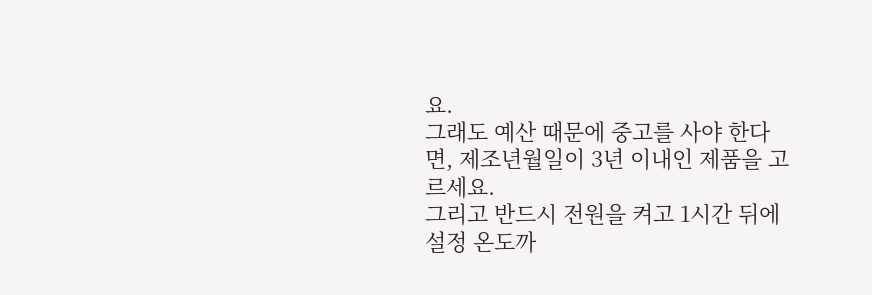요.
그래도 예산 때문에 중고를 사야 한다면, 제조년월일이 3년 이내인 제품을 고르세요.
그리고 반드시 전원을 켜고 1시간 뒤에 설정 온도까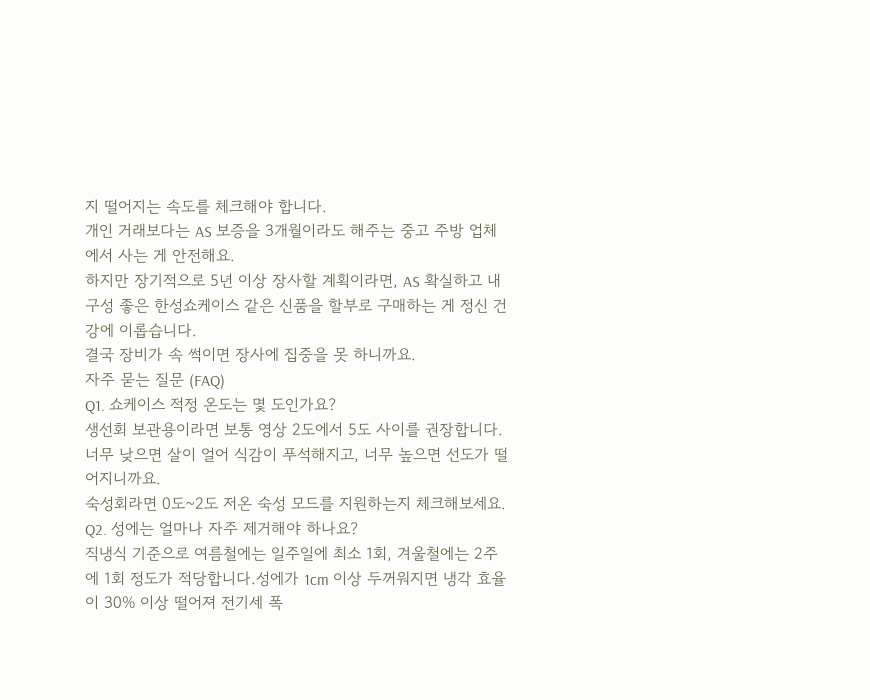지 떨어지는 속도를 체크해야 합니다.
개인 거래보다는 AS 보증을 3개월이라도 해주는 중고 주방 업체에서 사는 게 안전해요.
하지만 장기적으로 5년 이상 장사할 계획이라면, AS 확실하고 내구성 좋은 한성쇼케이스 같은 신품을 할부로 구매하는 게 정신 건강에 이롭습니다.
결국 장비가 속 썩이면 장사에 집중을 못 하니까요.
자주 묻는 질문 (FAQ)
Q1. 쇼케이스 적정 온도는 몇 도인가요?
생선회 보관용이라면 보통 영상 2도에서 5도 사이를 권장합니다.너무 낮으면 살이 얼어 식감이 푸석해지고, 너무 높으면 선도가 떨어지니까요.
숙성회라면 0도~2도 저온 숙성 모드를 지원하는지 체크해보세요.
Q2. 성에는 얼마나 자주 제거해야 하나요?
직냉식 기준으로 여름철에는 일주일에 최소 1회, 겨울철에는 2주에 1회 정도가 적당합니다.성에가 1cm 이상 두꺼워지면 냉각 효율이 30% 이상 떨어져 전기세 폭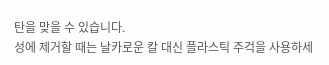탄을 맞을 수 있습니다.
성에 제거할 때는 날카로운 칼 대신 플라스틱 주걱을 사용하세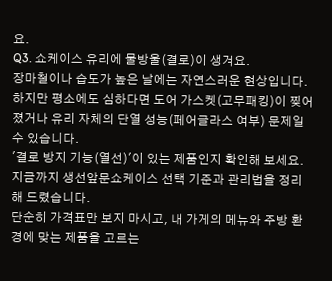요.
Q3. 쇼케이스 유리에 물방울(결로)이 생겨요.
장마철이나 습도가 높은 날에는 자연스러운 현상입니다.하지만 평소에도 심하다면 도어 가스켓(고무패킹)이 찢어졌거나 유리 자체의 단열 성능(페어글라스 여부) 문제일 수 있습니다.
'결로 방지 기능(열선)'이 있는 제품인지 확인해 보세요.
지금까지 생선앞문쇼케이스 선택 기준과 관리법을 정리해 드렸습니다.
단순히 가격표만 보지 마시고, 내 가게의 메뉴와 주방 환경에 맞는 제품을 고르는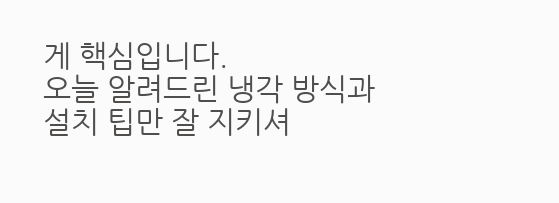게 핵심입니다.
오늘 알려드린 냉각 방식과 설치 팁만 잘 지키셔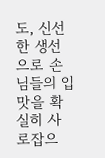도, 신선한 생선으로 손님들의 입맛을 확실히 사로잡으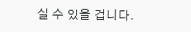실 수 있을 겁니다.